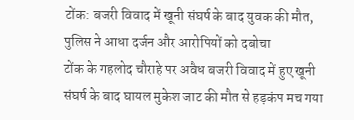टोंक: बजरी विवाद में खूनी संघर्ष के बाद युवक की मौत, पुलिस ने आधा दर्जन और आरोपियों को दबोचा
टोंक के गहलोद चौराहे पर अवैध बजरी विवाद में हुए खूनी संघर्ष के बाद घायल मुकेश जाट की मौत से हड़कंप मच गया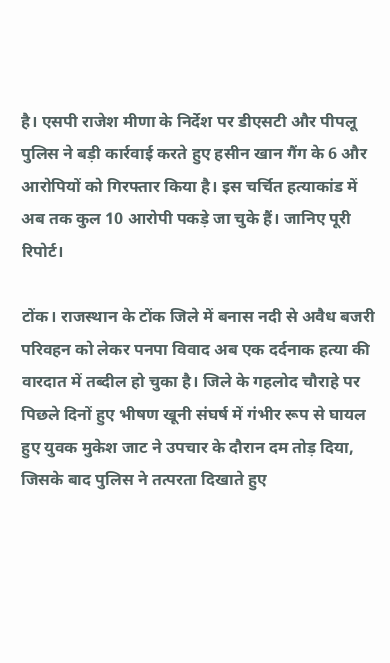है। एसपी राजेश मीणा के निर्देश पर डीएसटी और पीपलू पुलिस ने बड़ी कार्रवाई करते हुए हसीन खान गैंग के 6 और आरोपियों को गिरफ्तार किया है। इस चर्चित हत्याकांड में अब तक कुल 10 आरोपी पकड़े जा चुके हैं। जानिए पूरी रिपोर्ट।

टोंक। राजस्थान के टोंक जिले में बनास नदी से अवैध बजरी परिवहन को लेकर पनपा विवाद अब एक दर्दनाक हत्या की वारदात में तब्दील हो चुका है। जिले के गहलोद चौराहे पर पिछले दिनों हुए भीषण खूनी संघर्ष में गंभीर रूप से घायल हुए युवक मुकेश जाट ने उपचार के दौरान दम तोड़ दिया, जिसके बाद पुलिस ने तत्परता दिखाते हुए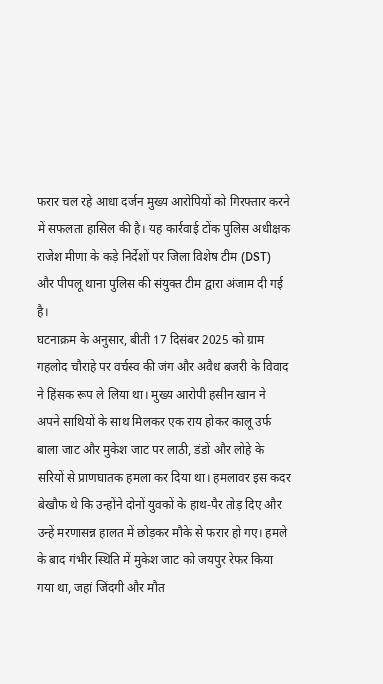फरार चल रहे आधा दर्जन मुख्य आरोपियों को गिरफ्तार करने में सफलता हासिल की है। यह कार्रवाई टोंक पुलिस अधीक्षक राजेश मीणा के कड़े निर्देशों पर जिला विशेष टीम (DST) और पीपलू थाना पुलिस की संयुक्त टीम द्वारा अंजाम दी गई है।
घटनाक्रम के अनुसार, बीती 17 दिसंबर 2025 को ग्राम गहलोद चौराहे पर वर्चस्व की जंग और अवैध बजरी के विवाद ने हिंसक रूप ले लिया था। मुख्य आरोपी हसीन खान ने अपने साथियों के साथ मिलकर एक राय होकर कालू उर्फ बाला जाट और मुकेश जाट पर लाठी, डंडों और लोहे के सरियों से प्राणघातक हमला कर दिया था। हमलावर इस कदर बेखौफ थे कि उन्होंने दोनों युवकों के हाथ-पैर तोड़ दिए और उन्हें मरणासन्न हालत में छोड़कर मौके से फरार हो गए। हमले के बाद गंभीर स्थिति में मुकेश जाट को जयपुर रेफर किया गया था, जहां जिंदगी और मौत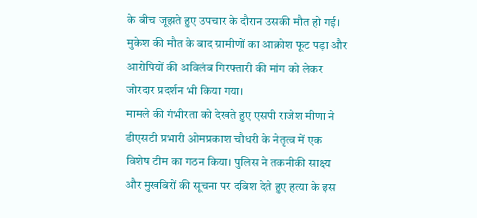के बीच जूझते हुए उपचार के दौरान उसकी मौत हो गई। मुकेश की मौत के बाद ग्रामीणों का आक्रोश फूट पड़ा और आरोपियों की अविलंब गिरफ्तारी की मांग को लेकर जोरदार प्रदर्शन भी किया गया।
मामले की गंभीरता को देखते हुए एसपी राजेश मीणा ने डीएसटी प्रभारी ओमप्रकाश चौधरी के नेतृत्व में एक विशेष टीम का गठन किया। पुलिस ने तकनीकी साक्ष्य और मुखबिरों की सूचना पर दबिश देते हुए हत्या के इस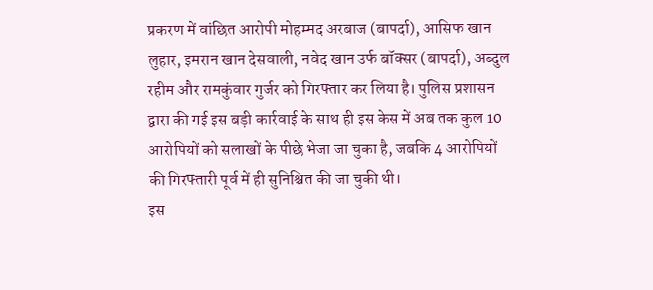प्रकरण में वांछित आरोपी मोहम्मद अरबाज (बापर्दा), आसिफ खान लुहार, इमरान खान देसवाली, नवेद खान उर्फ बॉक्सर (बापर्दा), अब्दुल रहीम और रामकुंवार गुर्जर को गिरफ्तार कर लिया है। पुलिस प्रशासन द्वारा की गई इस बड़ी कार्रवाई के साथ ही इस केस में अब तक कुल 10 आरोपियों को सलाखों के पीछे भेजा जा चुका है, जबकि 4 आरोपियों की गिरफ्तारी पूर्व में ही सुनिश्चित की जा चुकी थी।
इस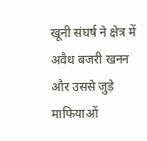खूनी संघर्ष ने क्षेत्र में अवैध बजरी खनन और उससे जुड़े माफियाओं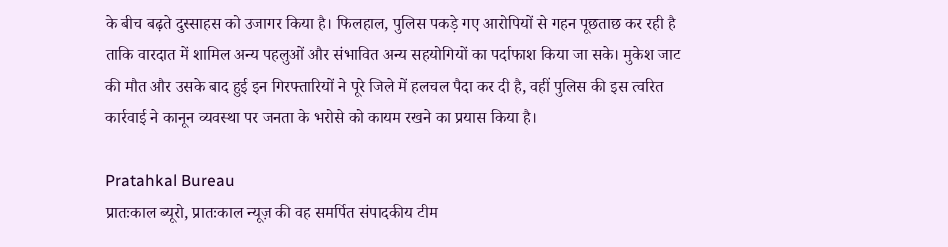के बीच बढ़ते दुस्साहस को उजागर किया है। फिलहाल, पुलिस पकड़े गए आरोपियों से गहन पूछताछ कर रही है ताकि वारदात में शामिल अन्य पहलुओं और संभावित अन्य सहयोगियों का पर्दाफाश किया जा सके। मुकेश जाट की मौत और उसके बाद हुई इन गिरफ्तारियों ने पूरे जिले में हलचल पैदा कर दी है, वहीं पुलिस की इस त्वरित कार्रवाई ने कानून व्यवस्था पर जनता के भरोसे को कायम रखने का प्रयास किया है।

Pratahkal Bureau
प्रातःकाल ब्यूरो, प्रातःकाल न्यूज़ की वह समर्पित संपादकीय टीम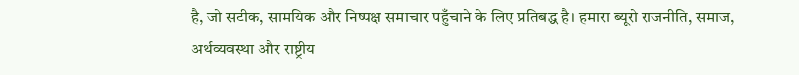है, जो सटीक, सामयिक और निष्पक्ष समाचार पहुँचाने के लिए प्रतिबद्ध है। हमारा ब्यूरो राजनीति, समाज, अर्थव्यवस्था और राष्ट्रीय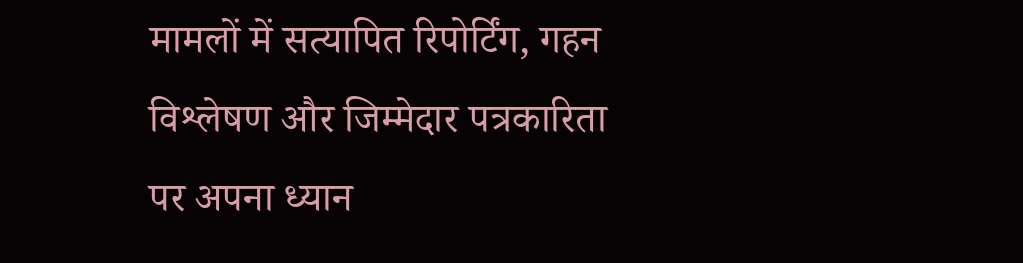मामलों में सत्यापित रिपोर्टिंग, गहन विश्लेषण और जिम्मेदार पत्रकारिता पर अपना ध्यान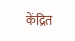केंद्रित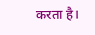करता है।